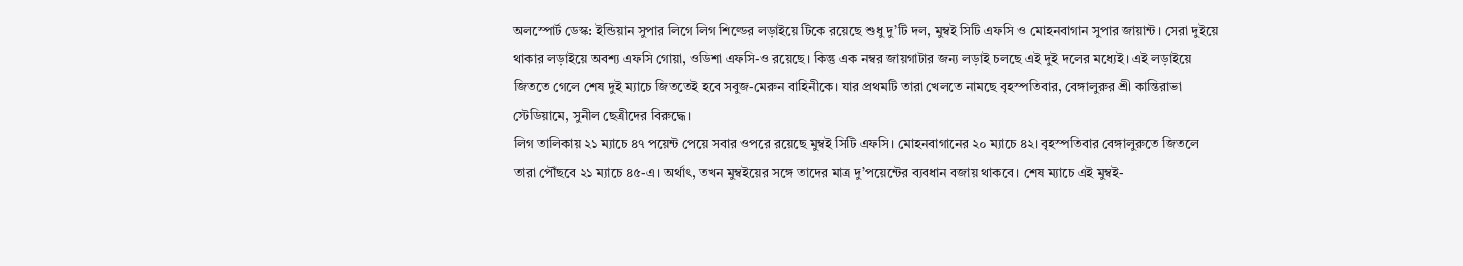অলস্পোর্ট ডেস্ক: ইন্ডিয়ান সুপার লিগে লিগ শিল্ডের লড়াইয়ে টিকে রয়েছে শুধু দু’টি দল, মুম্বই সিটি এফসি ও মোহনবাগান সুপার জায়ান্ট। সেরা দুইয়ে থাকার লড়াইয়ে অবশ্য এফসি গোয়া, ওডিশা এফসি-ও রয়েছে। কিন্তু এক নম্বর জায়গাটার জন্য লড়াই চলছে এই দুই দলের মধ্যেই। এই লড়াইয়ে জিততে গেলে শেষ দুই ম্যাচে জিততেই হবে সবুজ-মেরুন বাহিনীকে। যার প্রথমটি তারা খেলতে নামছে বৃহস্পতিবার, বেঙ্গালুরুর শ্রী কান্তিরাভা স্টেডিয়ামে, সুনীল ছেত্রীদের বিরুদ্ধে।
লিগ তালিকায় ২১ ম্যাচে ৪৭ পয়েন্ট পেয়ে সবার ওপরে রয়েছে মুম্বই সিটি এফসি। মোহনবাগানের ২০ ম্যাচে ৪২। বৃহস্পতিবার বেঙ্গালুরুতে জিতলে তারা পৌঁছবে ২১ ম্যাচে ৪৫-এ। অর্থাৎ, তখন মুম্বইয়ের সঙ্গে তাদের মাত্র দু’পয়েন্টের ব্যবধান বজায় থাকবে। শেষ ম্যাচে এই মুম্বই-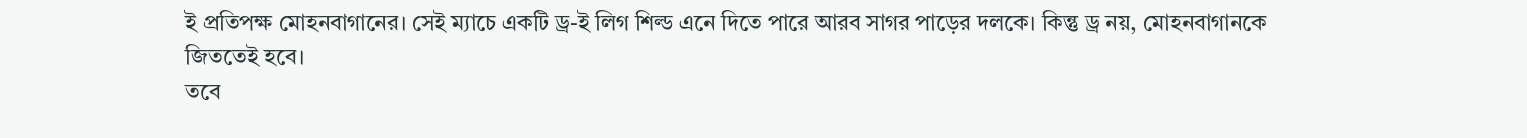ই প্রতিপক্ষ মোহনবাগানের। সেই ম্যাচে একটি ড্র-ই লিগ শিল্ড এনে দিতে পারে আরব সাগর পাড়ের দলকে। কিন্তু ড্র নয়, মোহনবাগানকে জিততেই হবে।
তবে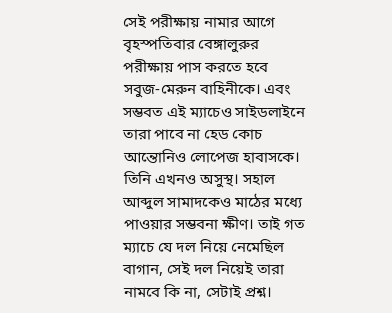সেই পরীক্ষায় নামার আগে বৃহস্পতিবার বেঙ্গালুরুর পরীক্ষায় পাস করতে হবে সবুজ-মেরুন বাহিনীকে। এবং সম্ভবত এই ম্যাচেও সাইডলাইনে তারা পাবে না হেড কোচ আন্তোনিও লোপেজ হাবাসকে। তিনি এখনও অসুস্থ। সহাল আব্দুল সামাদকেও মাঠের মধ্যে পাওয়ার সম্ভবনা ক্ষীণ। তাই গত ম্যাচে যে দল নিয়ে নেমেছিল বাগান, সেই দল নিয়েই তারা নামবে কি না, সেটাই প্রশ্ন।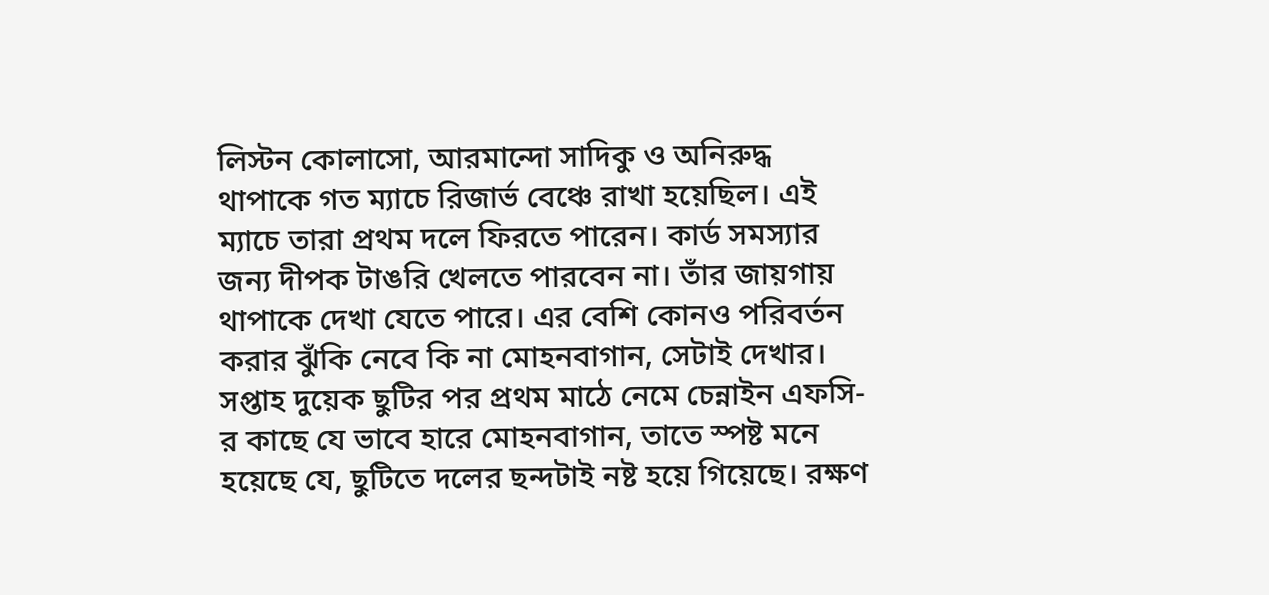লিস্টন কোলাসো, আরমান্দো সাদিকু ও অনিরুদ্ধ থাপাকে গত ম্যাচে রিজার্ভ বেঞ্চে রাখা হয়েছিল। এই ম্যাচে তারা প্রথম দলে ফিরতে পারেন। কার্ড সমস্যার জন্য দীপক টাঙরি খেলতে পারবেন না। তাঁর জায়গায় থাপাকে দেখা যেতে পারে। এর বেশি কোনও পরিবর্তন করার ঝুঁকি নেবে কি না মোহনবাগান, সেটাই দেখার।
সপ্তাহ দুয়েক ছুটির পর প্রথম মাঠে নেমে চেন্নাইন এফসি-র কাছে যে ভাবে হারে মোহনবাগান, তাতে স্পষ্ট মনে হয়েছে যে, ছুটিতে দলের ছন্দটাই নষ্ট হয়ে গিয়েছে। রক্ষণ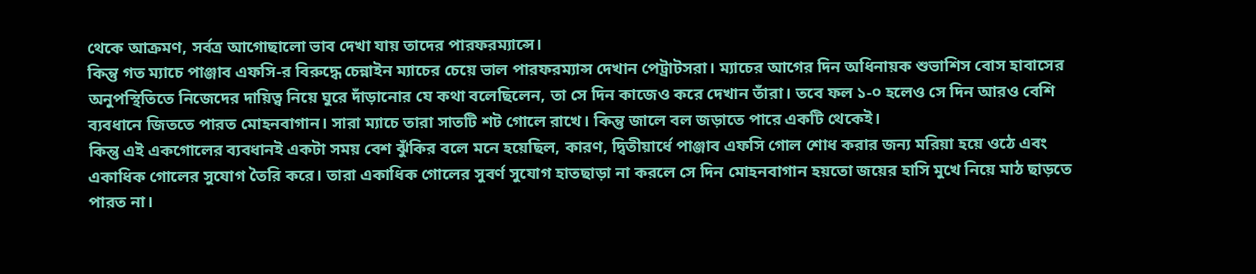থেকে আক্রমণ, সর্বত্র আগোছালো ভাব দেখা যায় তাদের পারফরম্যান্সে।
কিন্তু গত ম্যাচে পাঞ্জাব এফসি-র বিরুদ্ধে চেন্নাইন ম্যাচের চেয়ে ভাল পারফরম্যান্স দেখান পেট্রাটসরা। ম্যাচের আগের দিন অধিনায়ক শুভাশিস বোস হাবাসের অনুপস্থিতিতে নিজেদের দায়িত্ব নিয়ে ঘুরে দাঁড়ানোর যে কথা বলেছিলেন, তা সে দিন কাজেও করে দেখান তাঁরা। তবে ফল ১-০ হলেও সে দিন আরও বেশি ব্যবধানে জিততে পারত মোহনবাগান। সারা ম্যাচে তারা সাতটি শট গোলে রাখে। কিন্তু জালে বল জড়াতে পারে একটি থেকেই।
কিন্তু এই একগোলের ব্যবধানই একটা সময় বেশ ঝুঁকির বলে মনে হয়েছিল, কারণ, দ্বিতীয়ার্ধে পাঞ্জাব এফসি গোল শোধ করার জন্য মরিয়া হয়ে ওঠে এবং একাধিক গোলের সুযোগ তৈরি করে। তারা একাধিক গোলের সুবর্ণ সুযোগ হাতছাড়া না করলে সে দিন মোহনবাগান হয়তো জয়ের হাসি মুখে নিয়ে মাঠ ছাড়তে পারত না।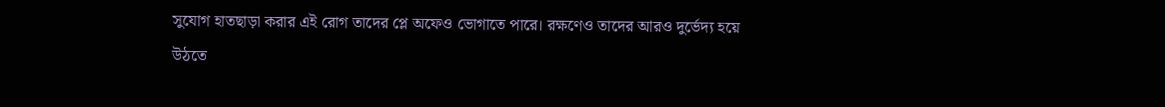সুযোগ হাতছাড়া করার এই রোগ তাদের প্লে অফেও ভোগাতে পারে। রক্ষণেও তাদের আরও দুর্ভেদ্য হয়ে উঠতে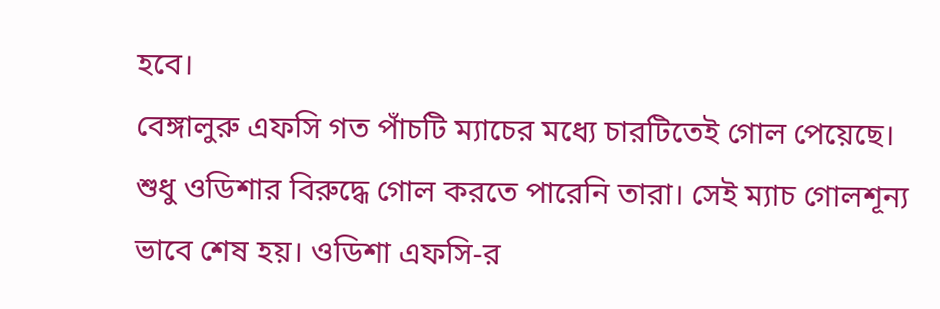হবে।
বেঙ্গালুরু এফসি গত পাঁচটি ম্যাচের মধ্যে চারটিতেই গোল পেয়েছে। শুধু ওডিশার বিরুদ্ধে গোল করতে পারেনি তারা। সেই ম্যাচ গোলশূন্য ভাবে শেষ হয়। ওডিশা এফসি-র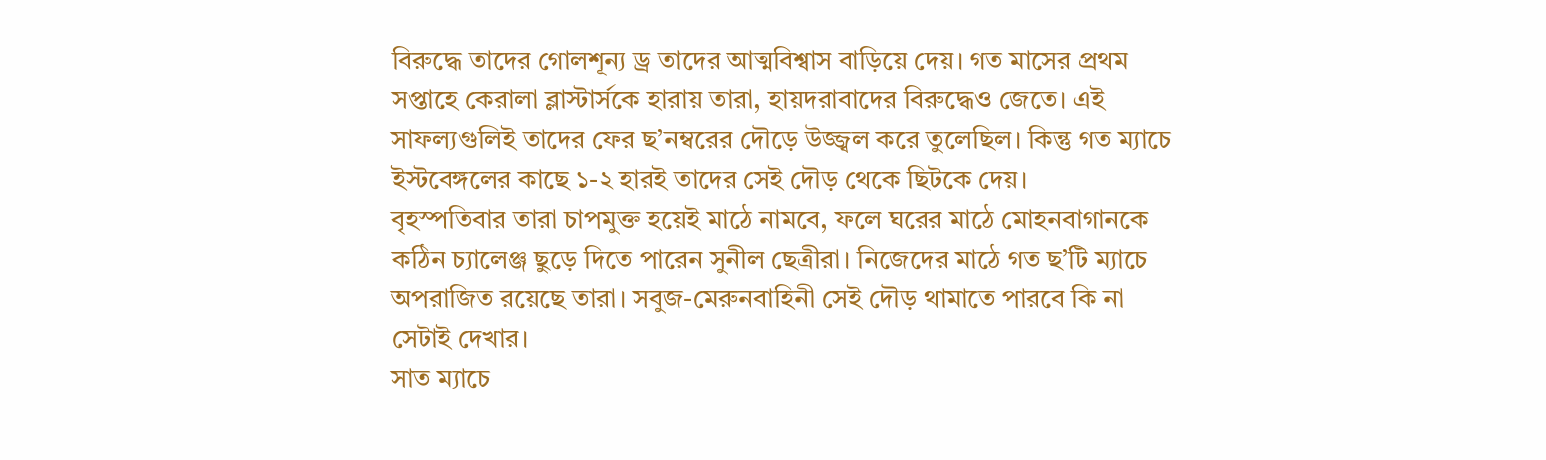বিরুদ্ধে তাদের গোলশূন্য ড্র তাদের আত্মবিশ্বাস বাড়িয়ে দেয়। গত মাসের প্রথম সপ্তাহে কেরালা ব্লাস্টার্সকে হারায় তারা, হায়দরাবাদের বিরুদ্ধেও জেতে। এই সাফল্যগুলিই তাদের ফের ছ’নম্বরের দৌড়ে উজ্জ্বল করে তুলেছিল। কিন্তু গত ম্যাচে ইস্টবেঙ্গলের কাছে ১-২ হারই তাদের সেই দৌড় থেকে ছিটকে দেয়।
বৃহস্পতিবার তারা চাপমুক্ত হয়েই মাঠে নামবে, ফলে ঘরের মাঠে মোহনবাগানকে কঠিন চ্যালেঞ্জ ছুড়ে দিতে পারেন সুনীল ছেত্রীরা। নিজেদের মাঠে গত ছ’টি ম্যাচে অপরাজিত রয়েছে তারা। সবুজ-মেরুনবাহিনী সেই দৌড় থামাতে পারবে কি না সেটাই দেখার।
সাত ম্যাচে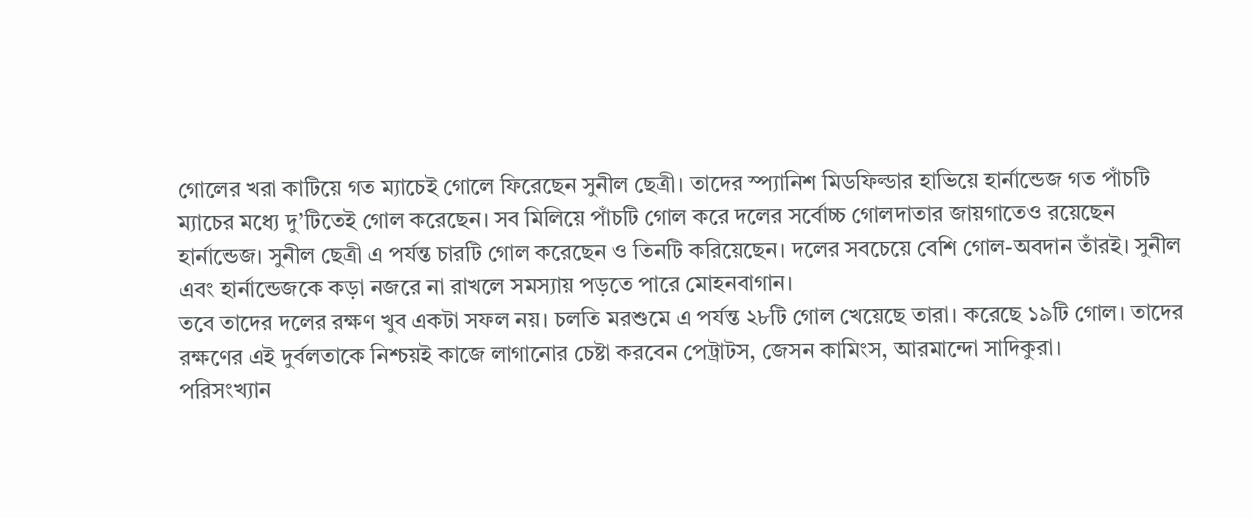গোলের খরা কাটিয়ে গত ম্যাচেই গোলে ফিরেছেন সুনীল ছেত্রী। তাদের স্প্যানিশ মিডফিল্ডার হাভিয়ে হার্নান্ডেজ গত পাঁচটি ম্যাচের মধ্যে দু’টিতেই গোল করেছেন। সব মিলিয়ে পাঁচটি গোল করে দলের সর্বোচ্চ গোলদাতার জায়গাতেও রয়েছেন হার্নান্ডেজ। সুনীল ছেত্রী এ পর্যন্ত চারটি গোল করেছেন ও তিনটি করিয়েছেন। দলের সবচেয়ে বেশি গোল-অবদান তাঁরই। সুনীল এবং হার্নান্ডেজকে কড়া নজরে না রাখলে সমস্যায় পড়তে পারে মোহনবাগান।
তবে তাদের দলের রক্ষণ খুব একটা সফল নয়। চলতি মরশুমে এ পর্যন্ত ২৮টি গোল খেয়েছে তারা। করেছে ১৯টি গোল। তাদের রক্ষণের এই দুর্বলতাকে নিশ্চয়ই কাজে লাগানোর চেষ্টা করবেন পেট্রাটস, জেসন কামিংস, আরমান্দো সাদিকুরা।
পরিসংখ্যান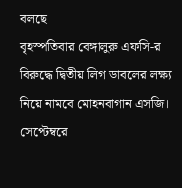বলছে
বৃহস্পতিবার বেঙ্গালুরু এফসি-র বিরুদ্ধে দ্বিতীয় লিগ ডাবলের লক্ষ্য নিয়ে নামবে মোহনবাগান এসজি। সেপ্টেম্বরে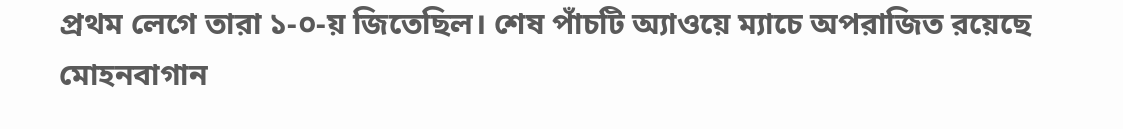প্রথম লেগে তারা ১-০-য় জিতেছিল। শেষ পাঁচটি অ্যাওয়ে ম্যাচে অপরাজিত রয়েছে মোহনবাগান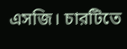এসজি। চারটিতে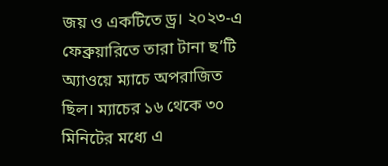জয় ও একটিতে ড্র। ২০২৩-এ ফেব্রুয়ারিতে তারা টানা ছ’টি অ্যাওয়ে ম্যাচে অপরাজিত ছিল। ম্যাচের ১৬ থেকে ৩০ মিনিটের মধ্যে এ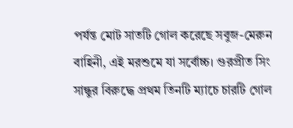পর্যন্ত মোট সাতটি গোল করেছে সবুজ-মেরুন বাহিনী, এই মরশুমে যা সর্বোচ্চ। গুরপ্রীত সিং সান্ধুর বিরুদ্ধে প্রথম তিনটি ম্যাচে চারটি গোল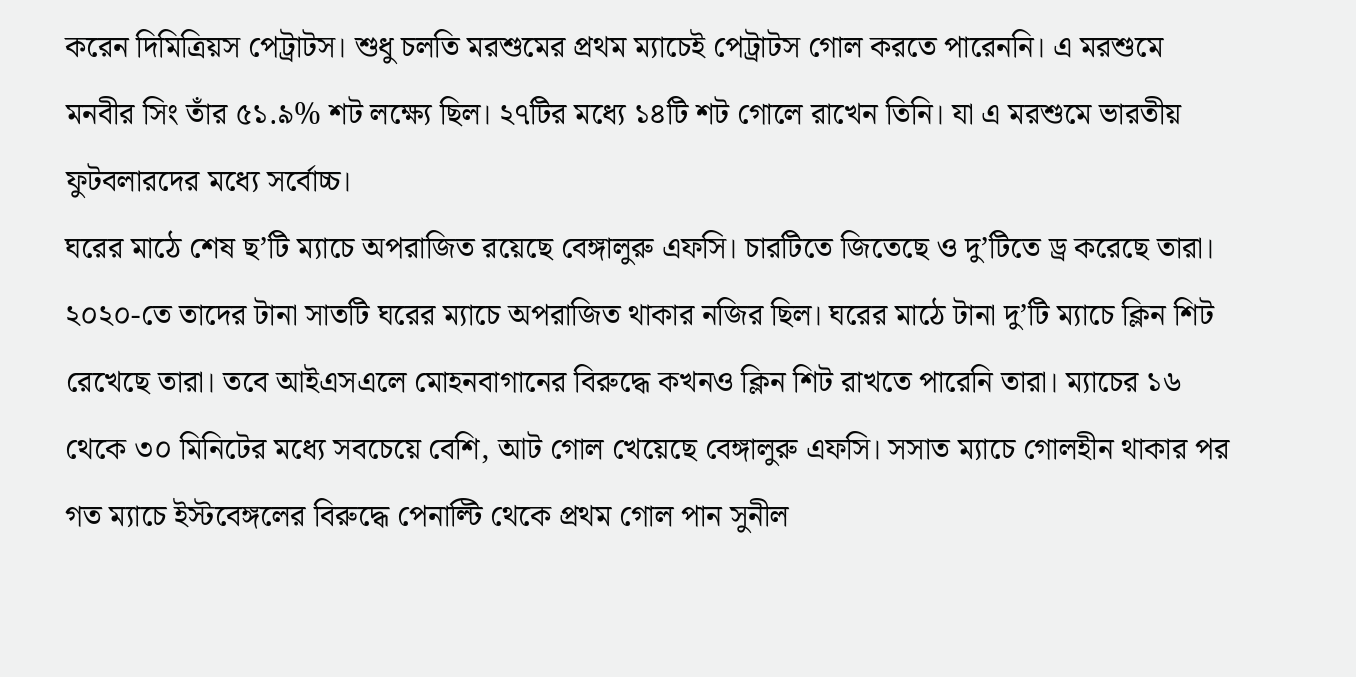করেন দিমিত্রিয়স পেট্রাটস। শুধু চলতি মরশুমের প্রথম ম্যাচেই পেট্রাটস গোল করতে পারেননি। এ মরশুমে মনবীর সিং তাঁর ৫১.৯% শট লক্ষ্যে ছিল। ২৭টির মধ্যে ১৪টি শট গোলে রাখেন তিনি। যা এ মরশুমে ভারতীয় ফুটবলারদের মধ্যে সর্বোচ্চ।
ঘরের মাঠে শেষ ছ’টি ম্যাচে অপরাজিত রয়েছে বেঙ্গালুরু এফসি। চারটিতে জিতেছে ও দু’টিতে ড্র করেছে তারা। ২০২০-তে তাদের টানা সাতটি ঘরের ম্যাচে অপরাজিত থাকার নজির ছিল। ঘরের মাঠে টানা দু’টি ম্যাচে ক্লিন শিট রেখেছে তারা। তবে আইএসএলে মোহনবাগানের বিরুদ্ধে কখনও ক্লিন শিট রাখতে পারেনি তারা। ম্যাচের ১৬ থেকে ৩০ মিনিটের মধ্যে সবচেয়ে বেশি, আট গোল খেয়েছে বেঙ্গালুরু এফসি। সসাত ম্যাচে গোলহীন থাকার পর গত ম্যাচে ইস্টবেঙ্গলের বিরুদ্ধে পেনাল্টি থেকে প্রথম গোল পান সুনীল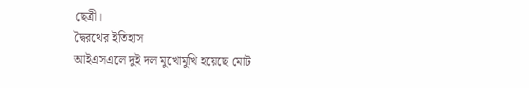ছেত্রী।
দ্বৈরথের ইতিহাস
আইএসএলে দুই দল মুখোমুখি হয়েছে মোট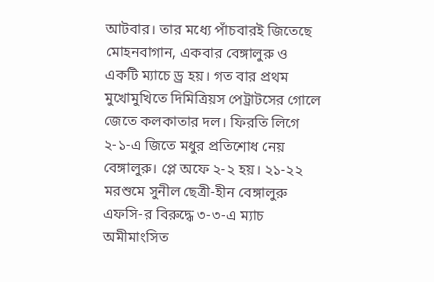আটবার। তার মধ্যে পাঁচবারই জিতেছে মোহনবাগান, একবার বেঙ্গালুরু ও একটি ম্যাচে ড্র হয়। গত বার প্রথম মুখোমুখিতে দিমিত্রিয়স পেট্রাটসের গোলে জেতে কলকাতার দল। ফিরতি লিগে ২-১-এ জিতে মধুর প্রতিশোধ নেয় বেঙ্গালুরু। প্লে অফে ২-২ হয়। ২১-২২ মরশুমে সুনীল ছেত্রী-হীন বেঙ্গালুরু এফসি-র বিরুদ্ধে ৩-৩-এ ম্যাচ অমীমাংসিত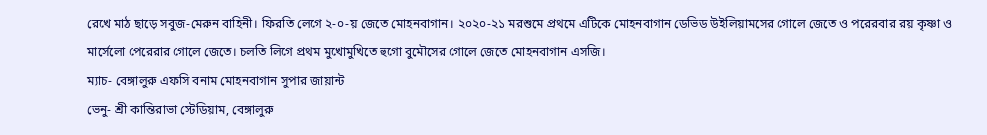রেখে মাঠ ছাড়ে সবুজ-মেরুন বাহিনী। ফিরতি লেগে ২-০-য় জেতে মোহনবাগান। ২০২০-২১ মরশুমে প্রথমে এটিকে মোহনবাগান ডেভিড উইলিয়ামসের গোলে জেতে ও পরেরবার রয় কৃষ্ণা ও মার্সেলো পেরেরার গোলে জেতে। চলতি লিগে প্রথম মুখোমুখিতে হুগো বুমৌসের গোলে জেতে মোহনবাগান এসজি।
ম্যাচ- বেঙ্গালুরু এফসি বনাম মোহনবাগান সুপার জায়ান্ট
ভেনু- শ্রী কান্তিরাভা স্টেডিয়াম, বেঙ্গালুরু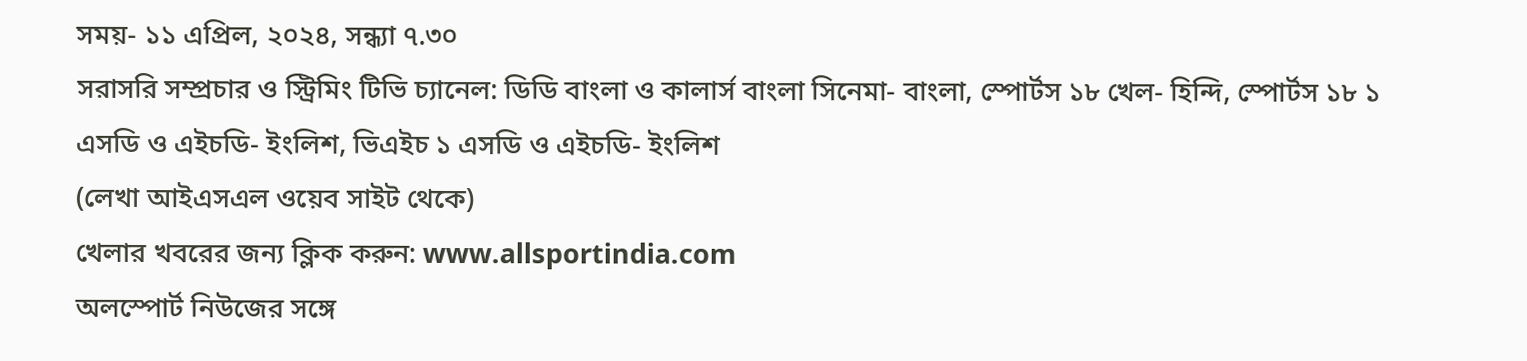সময়- ১১ এপ্রিল, ২০২৪, সন্ধ্যা ৭.৩০
সরাসরি সম্প্রচার ও স্ট্রিমিং টিভি চ্যানেল: ডিডি বাংলা ও কালার্স বাংলা সিনেমা- বাংলা, স্পোর্টস ১৮ খেল- হিন্দি, স্পোর্টস ১৮ ১ এসডি ও এইচডি- ইংলিশ, ভিএইচ ১ এসডি ও এইচডি- ইংলিশ
(লেখা আইএসএল ওয়েব সাইট থেকে)
খেলার খবরের জন্য ক্লিক করুন: www.allsportindia.com
অলস্পোর্ট নিউজের সঙ্গে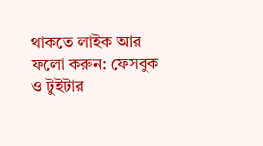থাকতে লাইক আর ফলো করুন: ফেসবুক ও টুইটার